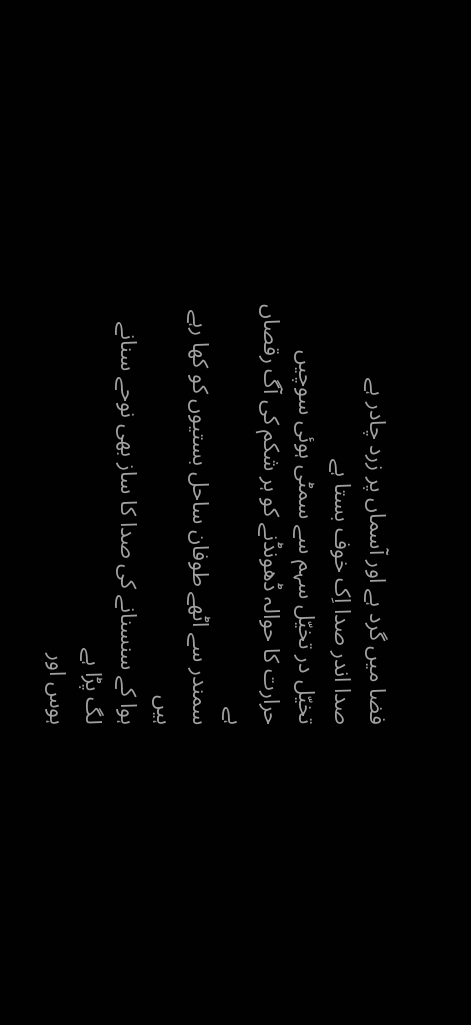فضا میں گرد ہے اور آسماں پر زرد چادر ہے
صدا اندر صدا اِک خوف بستا ہے
تخیّل در تخیّل سہم سے سمٹی ہوئی سوچیں
حرارت کا حوالہ ڈھونڈنے کو ہر شکم کی آگ رقصاں ہے
سمندر سے اٹھے طوفان ساحل بستیوں کو کھا رہے ہیں
ہوا کے سنسنانے کی صدا کا ساز بھی نوحے سنانے لگ پڑا ہے
ہوس اور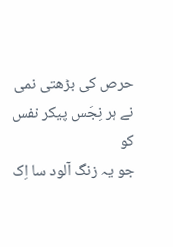حرص کی بڑھتی نمی نے ہر نِجَس پیکر نفس کو
جو یہ زنگ آلود سا اِک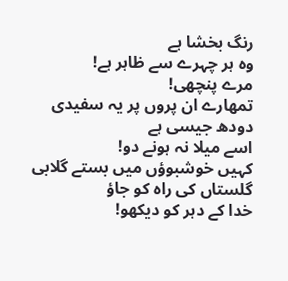رنگ بخشا ہے
وہ ہر چہرے سے ظاہر ہے!
مرے پنچھی!
تمھارے ان پروں پر یہ سفیدی دودھ جیسی ہے
اسے میلا نہ ہونے دو!
کہیں خوشبوؤں میں بستے گلابی گلستاں کی راہ کو جاؤ
خدا کے دہر کو دیکھو!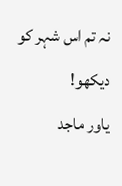نہ تم اس شہر کو دیکھو!
یاور ماجد